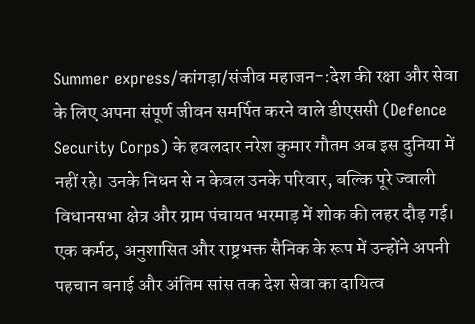Summer express/कांगड़ा/संजीव महाजन-:देश की रक्षा और सेवा के लिए अपना संपूर्ण जीवन समर्पित करने वाले डीएससी (Defence Security Corps) के हवलदार नरेश कुमार गौतम अब इस दुनिया में नहीं रहे। उनके निधन से न केवल उनके परिवार, बल्कि पूरे ज्वाली विधानसभा क्षेत्र और ग्राम पंचायत भरमाड़ में शोक की लहर दौड़ गई। एक कर्मठ, अनुशासित और राष्ट्रभक्त सैनिक के रूप में उन्होंने अपनी पहचान बनाई और अंतिम सांस तक देश सेवा का दायित्व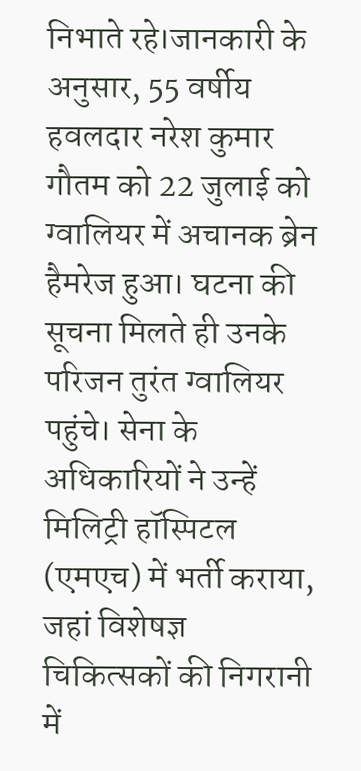निभाते रहे।जानकारी के अनुसार, 55 वर्षीय हवलदार नरेश कुमार गौतम को 22 जुलाई को ग्वालियर में अचानक ब्रेन हैमरेज हुआ। घटना की सूचना मिलते ही उनके परिजन तुरंत ग्वालियर पहुंचे। सेना के अधिकारियों ने उन्हें मिलिट्री हॉस्पिटल (एमएच) में भर्ती कराया, जहां विशेषज्ञ चिकित्सकों की निगरानी में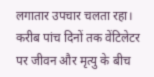लगातार उपचार चलता रहा। करीब पांच दिनों तक वेंटिलेटर पर जीवन और मृत्यु के बीच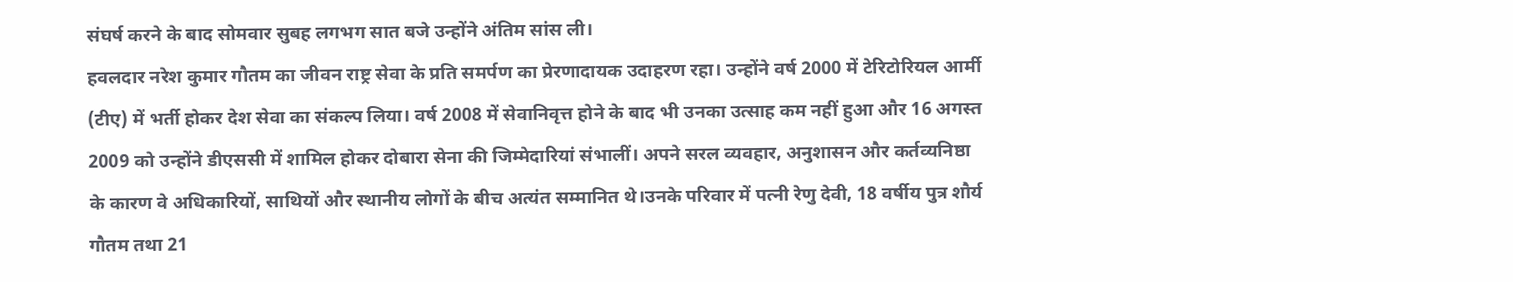संघर्ष करने के बाद सोमवार सुबह लगभग सात बजे उन्होंने अंतिम सांस ली।
हवलदार नरेश कुमार गौतम का जीवन राष्ट्र सेवा के प्रति समर्पण का प्रेरणादायक उदाहरण रहा। उन्होंने वर्ष 2000 में टेरिटोरियल आर्मी (टीए) में भर्ती होकर देश सेवा का संकल्प लिया। वर्ष 2008 में सेवानिवृत्त होने के बाद भी उनका उत्साह कम नहीं हुआ और 16 अगस्त 2009 को उन्होंने डीएससी में शामिल होकर दोबारा सेना की जिम्मेदारियां संभालीं। अपने सरल व्यवहार, अनुशासन और कर्तव्यनिष्ठा के कारण वे अधिकारियों, साथियों और स्थानीय लोगों के बीच अत्यंत सम्मानित थे।उनके परिवार में पत्नी रेणु देवी, 18 वर्षीय पुत्र शौर्य गौतम तथा 21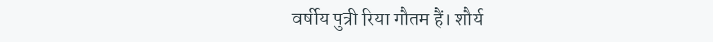वर्षीय पुत्री रिया गौतम हैं। शौर्य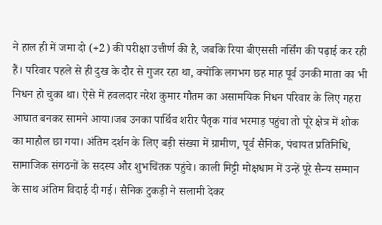ने हाल ही में जमा दो (+2) की परीक्षा उत्तीर्ण की है, जबकि रिया बीएससी नर्सिंग की पढ़ाई कर रही हैं। परिवार पहले से ही दुख के दौर से गुजर रहा था, क्योंकि लगभग छह माह पूर्व उनकी माता का भी निधन हो चुका था। ऐसे में हवलदार नरेश कुमार गौतम का असामयिक निधन परिवार के लिए गहरा आघात बनकर सामने आया।जब उनका पार्थिव शरीर पैतृक गांव भरमाड़ पहुंचा तो पूरे क्षेत्र में शोक का माहौल छा गया। अंतिम दर्शन के लिए बड़ी संख्या में ग्रामीण, पूर्व सैनिक, पंचायत प्रतिनिधि, सामाजिक संगठनों के सदस्य और शुभचिंतक पहुंचे। काली मिट्टी मोक्षधाम में उन्हें पूरे सैन्य सम्मान के साथ अंतिम विदाई दी गई। सैनिक टुकड़ी ने सलामी देकर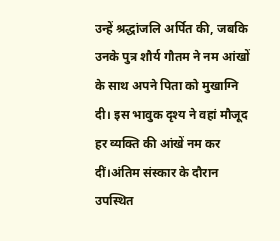उन्हें श्रद्धांजलि अर्पित की, जबकि उनके पुत्र शौर्य गौतम ने नम आंखों के साथ अपने पिता को मुखाग्नि दी। इस भावुक दृश्य ने वहां मौजूद हर व्यक्ति की आंखें नम कर दीं।अंतिम संस्कार के दौरान उपस्थित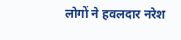लोगों ने हवलदार नरेश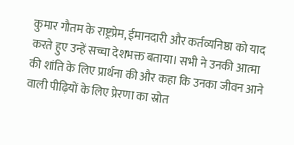कुमार गौतम के राष्ट्रप्रेम, ईमानदारी और कर्तव्यनिष्ठा को याद करते हुए उन्हें सच्चा देशभक्त बताया। सभी ने उनकी आत्मा की शांति के लिए प्रार्थना की और कहा कि उनका जीवन आने वाली पीढ़ियों के लिए प्रेरणा का स्रोत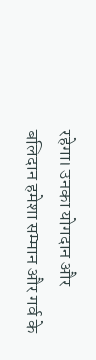रहेगा। उनका योगदान और बलिदान हमेशा सम्मान और गर्व के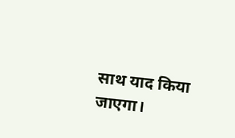साथ याद किया जाएगा।